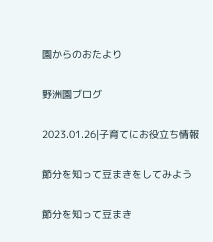園からのおたより

野洲園ブログ

2023.01.26|子育てにお役立ち情報

節分を知って豆まきをしてみよう

節分を知って豆まき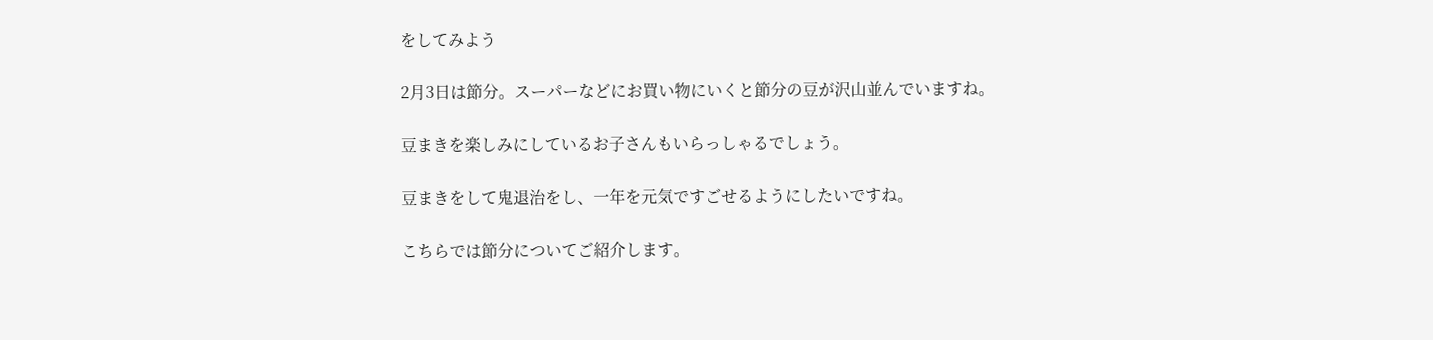をしてみよう

2月3日は節分。スーパーなどにお買い物にいくと節分の豆が沢山並んでいますね。

豆まきを楽しみにしているお子さんもいらっしゃるでしょう。

豆まきをして鬼退治をし、一年を元気ですごせるようにしたいですね。

こちらでは節分についてご紹介します。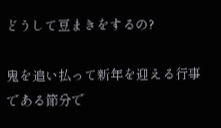どうして豆まきをするの?

鬼を追い払って新年を迎える行事である節分で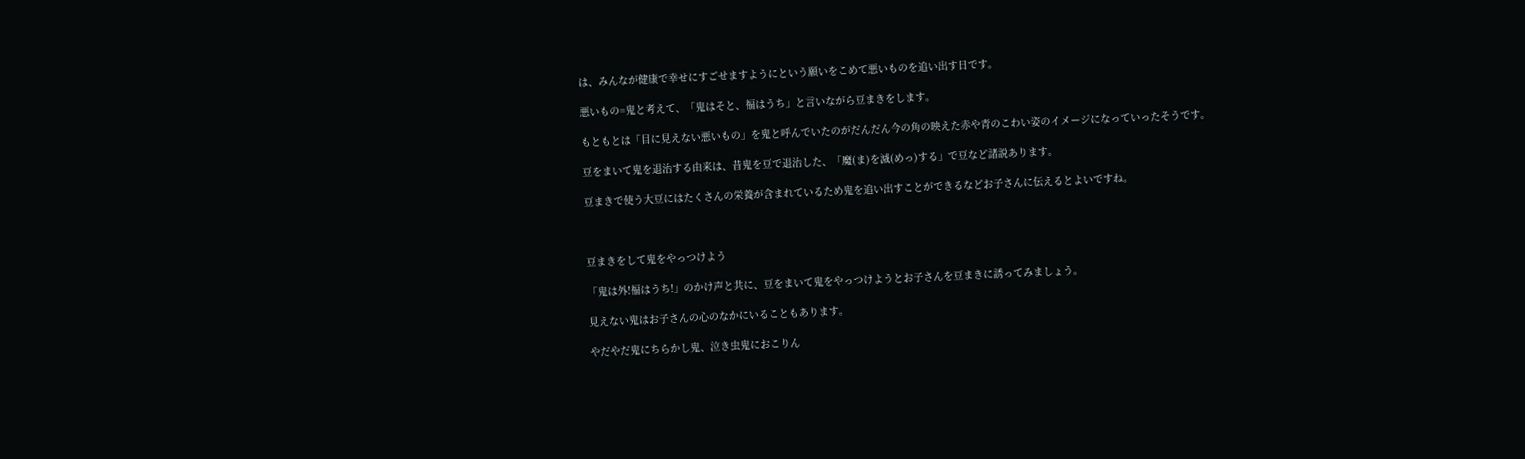は、みんなが健康で幸せにすごせますようにという願いをこめて悪いものを追い出す日です。

悪いもの=鬼と考えて、「鬼はそと、福はうち」と言いながら豆まきをします。

もともとは「目に見えない悪いもの」を鬼と呼んでいたのがだんだん今の角の映えた赤や青のこわい姿のイメージになっていったそうです。

豆をまいて鬼を退治する由来は、昔鬼を豆で退治した、「魔(ま)を滅(めっ)する」で豆など諸説あります。

豆まきで使う大豆にはたくさんの栄養が含まれているため鬼を追い出すことができるなどお子さんに伝えるとよいですね。



豆まきをして鬼をやっつけよう

「鬼は外!福はうち!」のかけ声と共に、豆をまいて鬼をやっつけようとお子さんを豆まきに誘ってみましょう。

見えない鬼はお子さんの心のなかにいることもあります。

やだやだ鬼にちらかし鬼、泣き虫鬼におこりん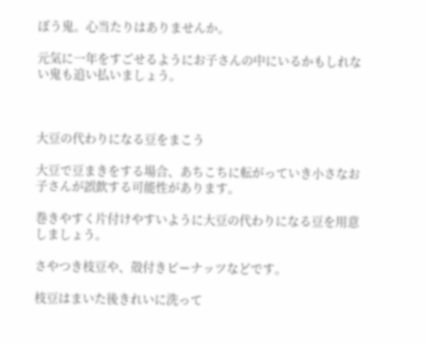ぼう鬼。心当たりはありませんか。

元気に一年をすごせるようにお子さんの中にいるかもしれない鬼も追い払いましょう。



大豆の代わりになる豆をまこう

大豆で豆まきをする場合、あちこちに転がっていき小さなお子さんが誤飲する可能性があります。

巻きやすく片付けやすいように大豆の代わりになる豆を用意しましょう。

さやつき枝豆や、殻付きピーナッツなどです。

枝豆はまいた後きれいに洗って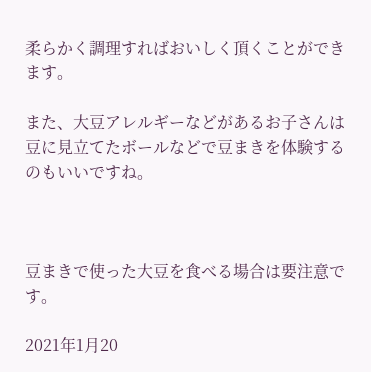柔らかく調理すればおいしく頂くことができます。

また、大豆アレルギーなどがあるお子さんは豆に見立てたボールなどで豆まきを体験するのもいいですね。



豆まきで使った大豆を食べる場合は要注意です。

2021年1月20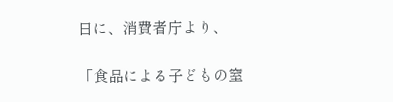日に、消費者庁より、

「食品による子どもの窒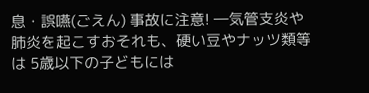息・誤嚥(ごえん) 事故に注意! ―気管支炎や肺炎を起こすおそれも、硬い豆やナッツ類等は 5歳以下の子どもには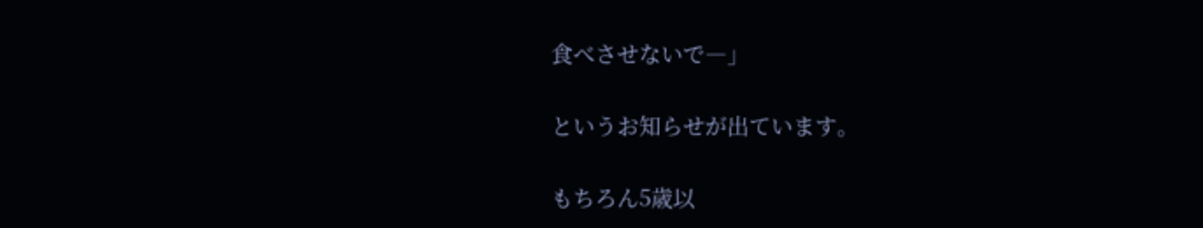食べさせないで―」

というお知らせが出ています。

もちろん5歳以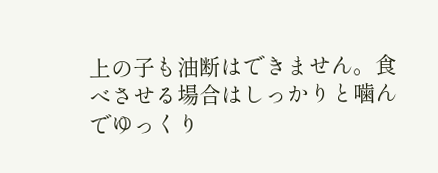上の子も油断はできません。食べさせる場合はしっかりと噛んでゆっくり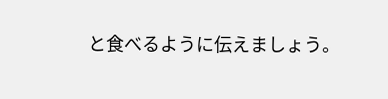と食べるように伝えましょう。